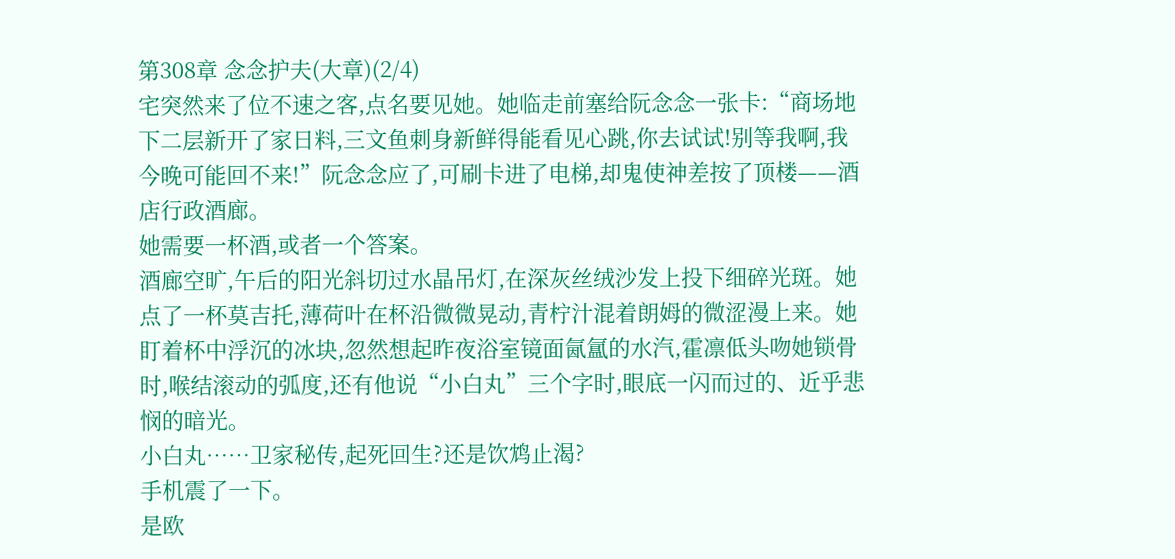第308章 念念护夫(大章)(2/4)
宅突然来了位不速之客,点名要见她。她临走前塞给阮念念一张卡:“商场地下二层新开了家日料,三文鱼刺身新鲜得能看见心跳,你去试试!别等我啊,我今晚可能回不来!”阮念念应了,可刷卡进了电梯,却鬼使神差按了顶楼——酒店行政酒廊。
她需要一杯酒,或者一个答案。
酒廊空旷,午后的阳光斜切过水晶吊灯,在深灰丝绒沙发上投下细碎光斑。她点了一杯莫吉托,薄荷叶在杯沿微微晃动,青柠汁混着朗姆的微涩漫上来。她盯着杯中浮沉的冰块,忽然想起昨夜浴室镜面氤氲的水汽,霍凛低头吻她锁骨时,喉结滚动的弧度,还有他说“小白丸”三个字时,眼底一闪而过的、近乎悲悯的暗光。
小白丸……卫家秘传,起死回生?还是饮鸩止渴?
手机震了一下。
是欧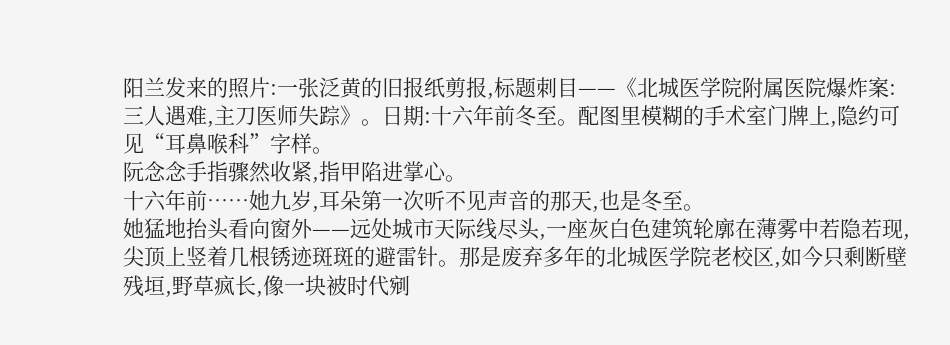阳兰发来的照片:一张泛黄的旧报纸剪报,标题刺目——《北城医学院附属医院爆炸案:三人遇难,主刀医师失踪》。日期:十六年前冬至。配图里模糊的手术室门牌上,隐约可见“耳鼻喉科”字样。
阮念念手指骤然收紧,指甲陷进掌心。
十六年前……她九岁,耳朵第一次听不见声音的那天,也是冬至。
她猛地抬头看向窗外——远处城市天际线尽头,一座灰白色建筑轮廓在薄雾中若隐若现,尖顶上竖着几根锈迹斑斑的避雷针。那是废弃多年的北城医学院老校区,如今只剩断壁残垣,野草疯长,像一块被时代剜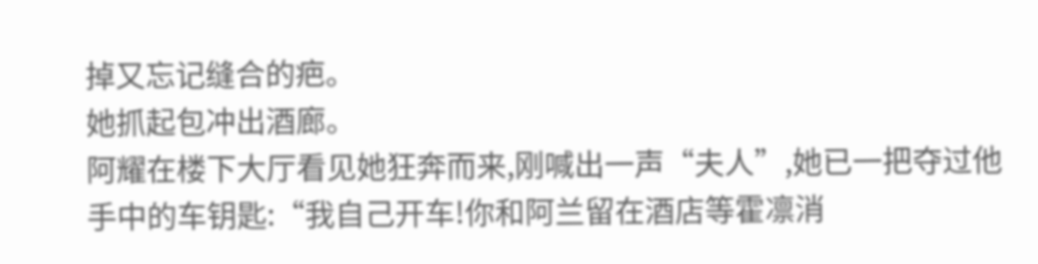掉又忘记缝合的疤。
她抓起包冲出酒廊。
阿耀在楼下大厅看见她狂奔而来,刚喊出一声“夫人”,她已一把夺过他手中的车钥匙:“我自己开车!你和阿兰留在酒店等霍凛消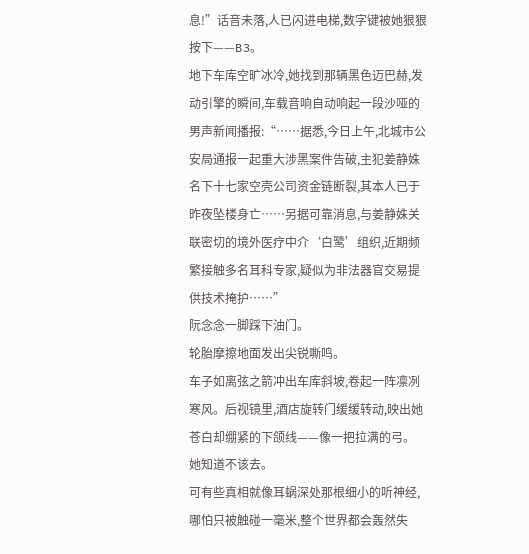息!”话音未落,人已闪进电梯,数字键被她狠狠按下——B3。
地下车库空旷冰冷,她找到那辆黑色迈巴赫,发动引擎的瞬间,车载音响自动响起一段沙哑的男声新闻播报:“……据悉,今日上午,北城市公安局通报一起重大涉黑案件告破,主犯姜静姝名下十七家空壳公司资金链断裂,其本人已于昨夜坠楼身亡……另据可靠消息,与姜静姝关联密切的境外医疗中介‘白鹭’组织,近期频繁接触多名耳科专家,疑似为非法器官交易提供技术掩护……”
阮念念一脚踩下油门。
轮胎摩擦地面发出尖锐嘶鸣。
车子如离弦之箭冲出车库斜坡,卷起一阵凛冽寒风。后视镜里,酒店旋转门缓缓转动,映出她苍白却绷紧的下颌线——像一把拉满的弓。
她知道不该去。
可有些真相就像耳蜗深处那根细小的听神经,哪怕只被触碰一毫米,整个世界都会轰然失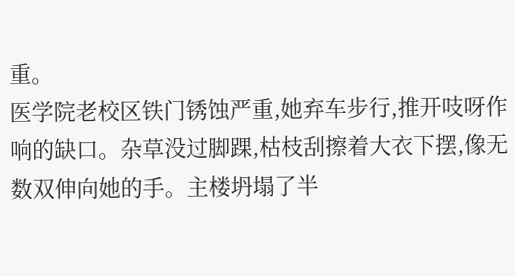重。
医学院老校区铁门锈蚀严重,她弃车步行,推开吱呀作响的缺口。杂草没过脚踝,枯枝刮擦着大衣下摆,像无数双伸向她的手。主楼坍塌了半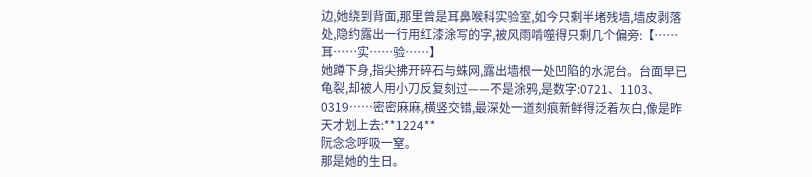边,她绕到背面,那里曾是耳鼻喉科实验室,如今只剩半堵残墙,墙皮剥落处,隐约露出一行用红漆涂写的字,被风雨啃噬得只剩几个偏旁:【……耳……实……验……】
她蹲下身,指尖拂开碎石与蛛网,露出墙根一处凹陷的水泥台。台面早已龟裂,却被人用小刀反复刻过——不是涂鸦,是数字:0721、1103、0319……密密麻麻,横竖交错,最深处一道刻痕新鲜得泛着灰白,像是昨天才划上去:**1224**
阮念念呼吸一窒。
那是她的生日。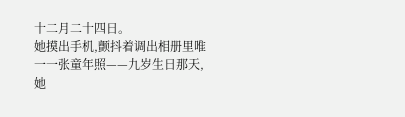十二月二十四日。
她摸出手机,颤抖着调出相册里唯一一张童年照——九岁生日那天,她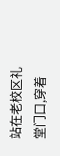站在老校区礼堂门口,穿着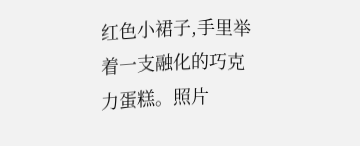红色小裙子,手里举着一支融化的巧克力蛋糕。照片